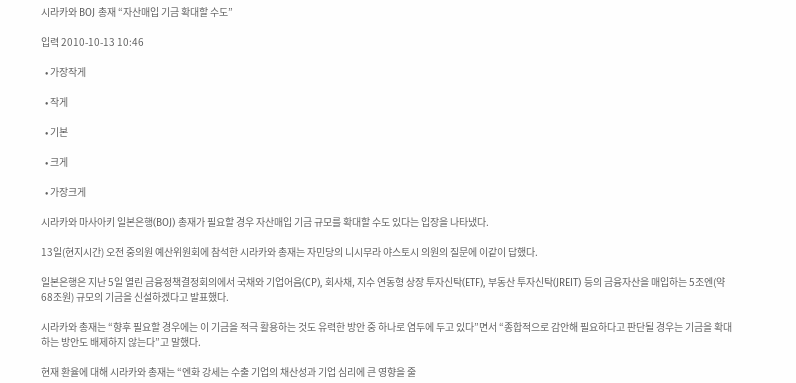시라카와 BOJ 총재 “자산매입 기금 확대할 수도”

입력 2010-10-13 10:46

  • 가장작게

  • 작게

  • 기본

  • 크게

  • 가장크게

시라카와 마사아키 일본은행(BOJ) 총재가 필요할 경우 자산매입 기금 규모를 확대할 수도 있다는 입장을 나타냈다.

13일(현지시간) 오전 중의원 예산위원회에 참석한 시라카와 총재는 자민당의 니시무라 야스토시 의원의 질문에 이같이 답했다.

일본은행은 지난 5일 열린 금융정책결정회의에서 국채와 기업어음(CP), 회사채, 지수 연동형 상장 투자신탁(ETF), 부동산 투자신탁(JREIT) 등의 금융자산을 매입하는 5조엔(약 68조원) 규모의 기금을 신설하겠다고 발표했다.

시라카와 총재는 “향후 필요할 경우에는 이 기금을 적극 활용하는 것도 유력한 방안 중 하나로 염두에 두고 있다”면서 “종합적으로 감안해 필요하다고 판단될 경우는 기금을 확대하는 방안도 배제하지 않는다”고 말했다.

현재 환율에 대해 시라카와 총재는 “엔화 강세는 수출 기업의 채산성과 기업 심리에 큰 영향을 줄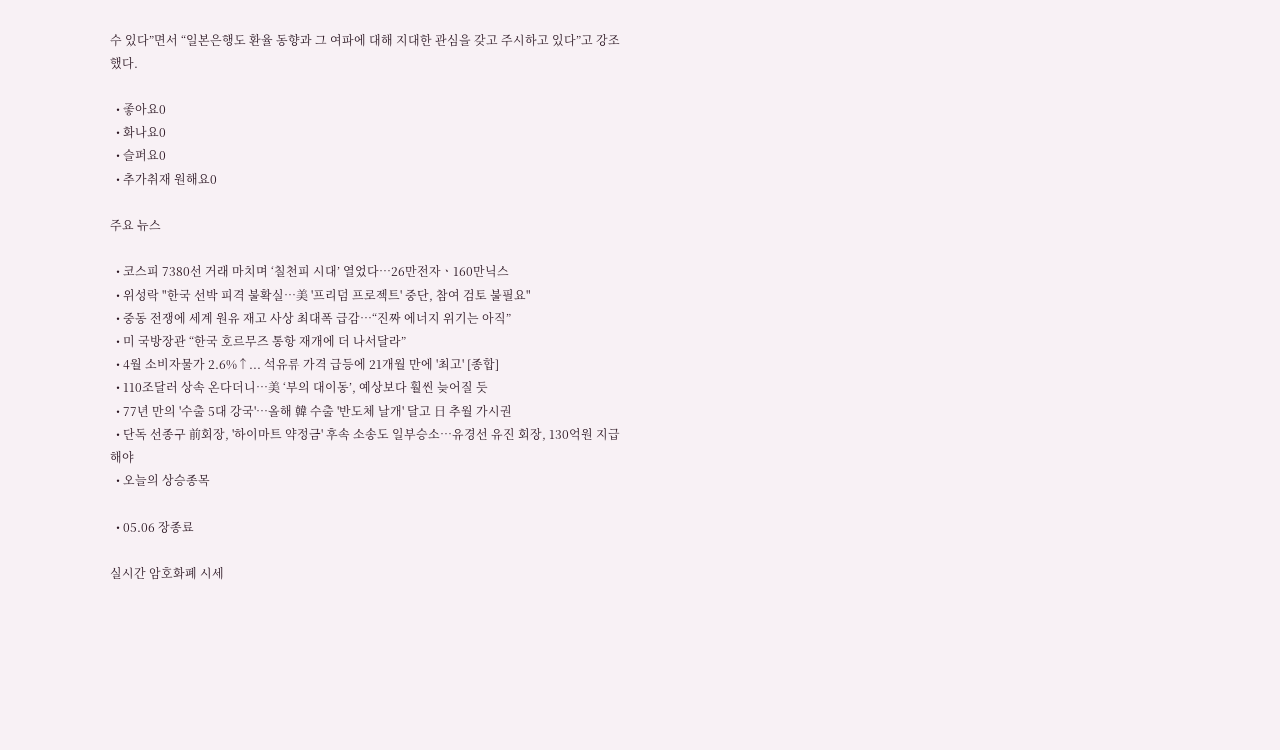수 있다”면서 “일본은행도 환율 동향과 그 여파에 대해 지대한 관심을 갖고 주시하고 있다”고 강조했다.

  • 좋아요0
  • 화나요0
  • 슬퍼요0
  • 추가취재 원해요0

주요 뉴스

  • 코스피 7380선 거래 마치며 ‘칠천피 시대’ 열었다⋯26만전자ㆍ160만닉스
  • 위성락 "한국 선박 피격 불확실⋯美 '프리덤 프로젝트' 중단, 참여 검토 불필요"
  • 중동 전쟁에 세계 원유 재고 사상 최대폭 급감⋯“진짜 에너지 위기는 아직”
  • 미 국방장관 “한국 호르무즈 통항 재개에 더 나서달라”
  • 4월 소비자물가 2.6%↑... 석유류 가격 급등에 21개월 만에 '최고' [종합]
  • 110조달러 상속 온다더니…美 ‘부의 대이동’, 예상보다 훨씬 늦어질 듯
  • 77년 만의 '수출 5대 강국'⋯올해 韓 수출 '반도체 날개' 달고 日 추월 가시권
  • 단독 선종구 前회장, '하이마트 약정금' 후속 소송도 일부승소…유경선 유진 회장, 130억원 지급해야
  • 오늘의 상승종목

  • 05.06 장종료

실시간 암호화폐 시세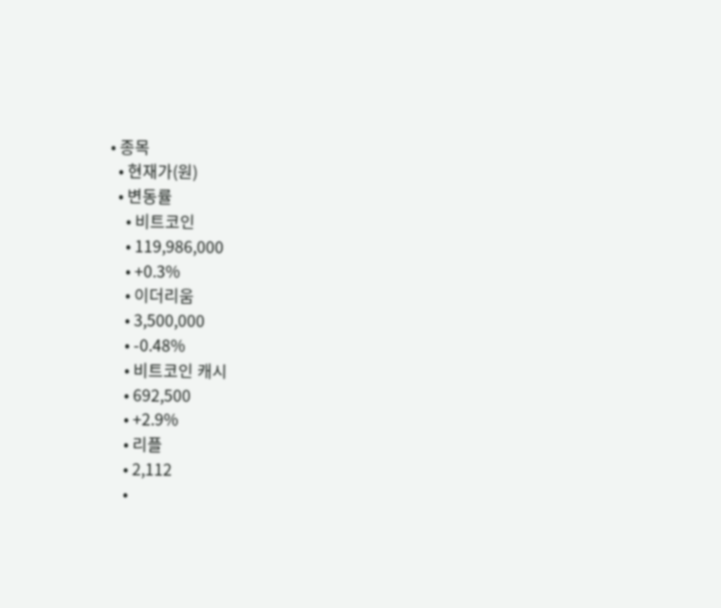• 종목
  • 현재가(원)
  • 변동률
    • 비트코인
    • 119,986,000
    • +0.3%
    • 이더리움
    • 3,500,000
    • -0.48%
    • 비트코인 캐시
    • 692,500
    • +2.9%
    • 리플
    • 2,112
    •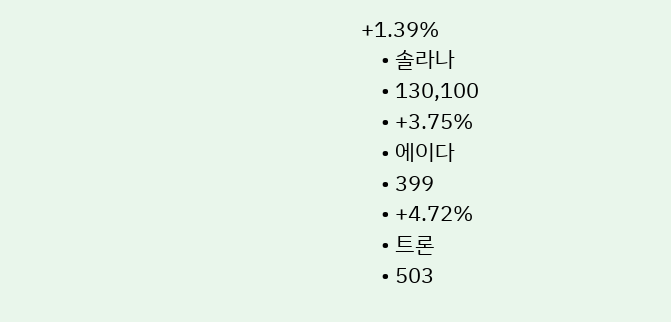+1.39%
    • 솔라나
    • 130,100
    • +3.75%
    • 에이다
    • 399
    • +4.72%
    • 트론
    • 503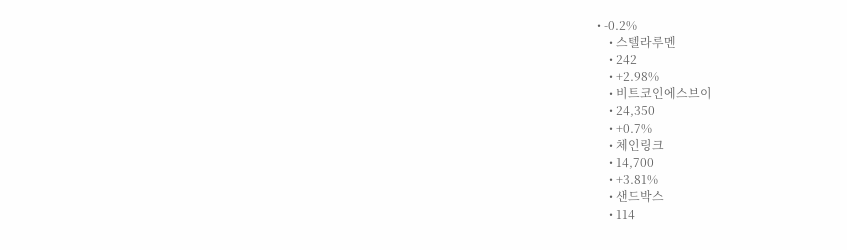• -0.2%
    • 스텔라루멘
    • 242
    • +2.98%
    • 비트코인에스브이
    • 24,350
    • +0.7%
    • 체인링크
    • 14,700
    • +3.81%
    • 샌드박스
    • 114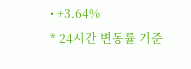• +3.64%
* 24시간 변동률 기준